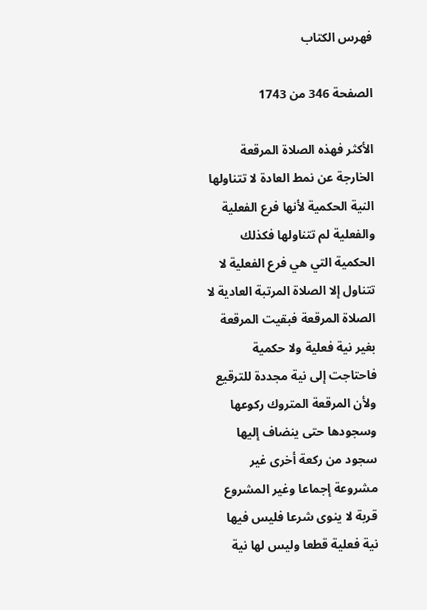فهرس الكتاب

الصفحة 346 من 1743

الأكثر فهذه الصلاة المرقعة الخارجة عن نمط العادة لا تتناولها النية الحكمية لأنها فرع الفعلية والفعلية لم تتناولها فكذلك الحكمية التي هي فرع الفعلية لا تتناول إلا الصلاة المرتبة العادية لا الصلاة المرقعة فبقيت المرقعة بغير نية فعلية ولا حكمية فاحتاجت إلى نية مجددة للترقيع ولأن المرقعة المتروك ركوعها وسجودها حتى ينضاف إليها سجود من ركعة أخرى غير مشروعة إجماعا وغير المشروع قربة لا ينوى شرعا فليس فيها نية فعلية قطعا وليس لها نية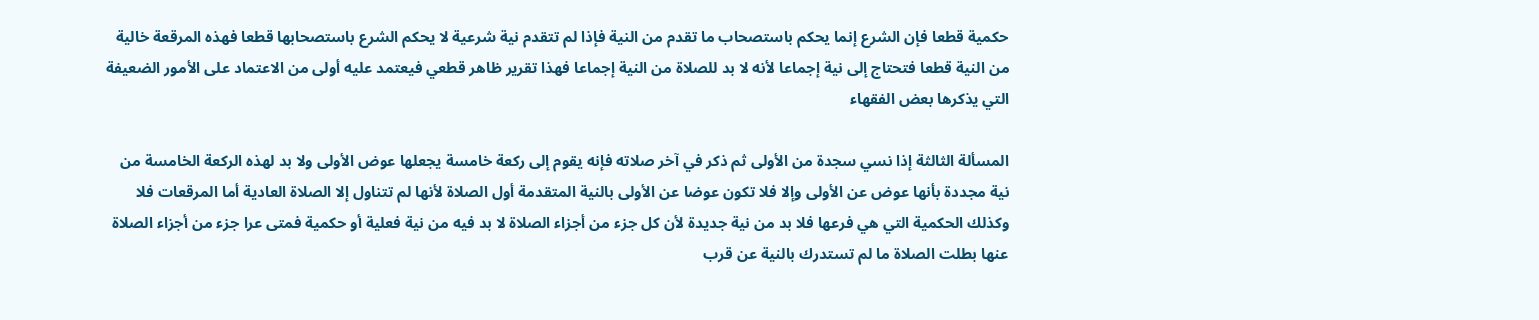حكمية قطعا فإن الشرع إنما يحكم باستصحاب ما تقدم من النية فإذا لم تتقدم نية شرعية لا يحكم الشرع باستصحابها قطعا فهذه المرقعة خالية من النية قطعا فتحتاج إلى نية إجماعا لأنه لا بد للصلاة من النية إجماعا فهذا تقرير ظاهر قطعي فيعتمد عليه أولى من الاعتماد على الأمور الضعيفة التي يذكرها بعض الفقهاء

المسألة الثالثة إذا نسي سجدة من الأولى ثم ذكر في آخر صلاته فإنه يقوم إلى ركعة خامسة يجعلها عوض الأولى ولا بد لهذه الركعة الخامسة من نية مجددة بأنها عوض عن الأولى وإلا فلا تكون عوضا عن الأولى بالنية المتقدمة أول الصلاة لأنها لم تتناول إلا الصلاة العادية أما المرقعات فلا وكذلك الحكمية التي هي فرعها فلا بد من نية جديدة لأن كل جزء من أجزاء الصلاة لا بد فيه من نية فعلية أو حكمية فمتى عرا جزء من أجزاء الصلاة عنها بطلت الصلاة ما لم تستدرك بالنية عن قرب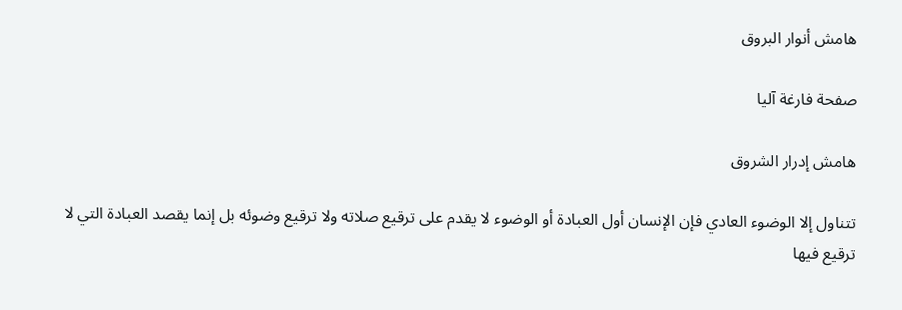هامش أنوار البروق

صفحة فارغة آليا

هامش إدرار الشروق

تتناول إلا الوضوء العادي فإن الإنسان أول العبادة أو الوضوء لا يقدم على ترقيع صلاته ولا ترقيع وضوئه بل إنما يقصد العبادة التي لا ترقيع فيها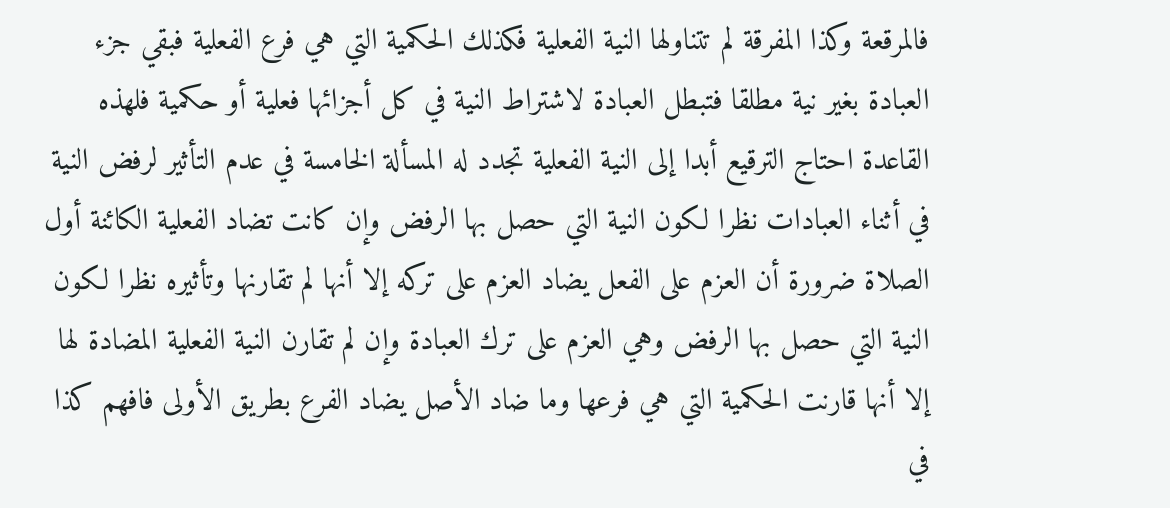فالمرقعة وكذا المفرقة لم تتناولها النية الفعلية فكذلك الحكمية التي هي فرع الفعلية فبقي جزء العبادة بغير نية مطلقا فتبطل العبادة لاشتراط النية في كل أجزائها فعلية أو حكمية فلهذه القاعدة احتاج الترقيع أبدا إلى النية الفعلية تجدد له المسألة الخامسة في عدم التأثير لرفض النية في أثناء العبادات نظرا لكون النية التي حصل بها الرفض وإن كانت تضاد الفعلية الكائنة أول الصلاة ضرورة أن العزم على الفعل يضاد العزم على تركه إلا أنها لم تقارنها وتأثيره نظرا لكون النية التي حصل بها الرفض وهي العزم على ترك العبادة وإن لم تقارن النية الفعلية المضادة لها إلا أنها قارنت الحكمية التي هي فرعها وما ضاد الأصل يضاد الفرع بطريق الأولى فافهم كذا في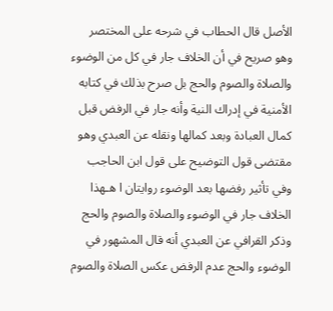الأصل قال الحطاب في شرحه على المختصر وهو صريح في أن الخلاف جار في كل من الوضوء والصلاة والصوم والحج بل صرح بذلك في كتابه الأمنية في إدراك النية وأنه جار في الرفض قبل كمال العبادة وبعد كمالها ونقله عن العبدي وهو مقتضى قول التوضيح على قول ابن الحاجب وفي تأثير رفضها بعد الوضوء روايتان ا هـهذا الخلاف جار في الوضوء والصلاة والصوم والحج وذكر القرافي عن العبدي أنه قال المشهور في الوضوء والحج عدم الرفض عكس الصلاة والصوم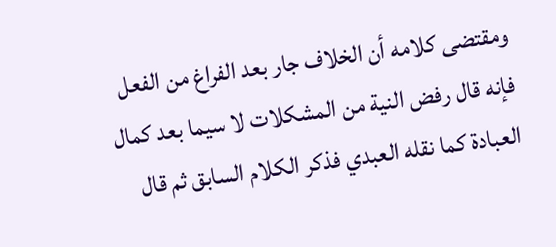ومقتضى كلامه أن الخلاف جار بعد الفراغ من الفعل فإنه قال رفض النية من المشكلات لا سيما بعد كمال العبادة كما نقله العبدي فذكر الكلام السابق ثم قال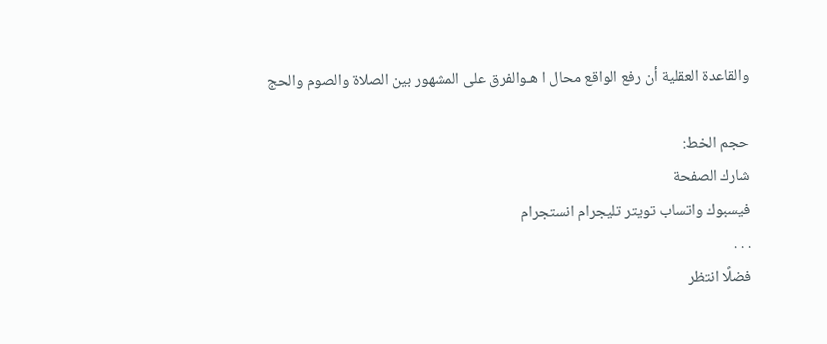والقاعدة العقلية أن رفع الواقع محال ا هـوالفرق على المشهور بين الصلاة والصوم والحج

حجم الخط:
شارك الصفحة
فيسبوك واتساب تويتر تليجرام انستجرام
. . .
فضلًا انتظر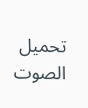تحميل الصوت